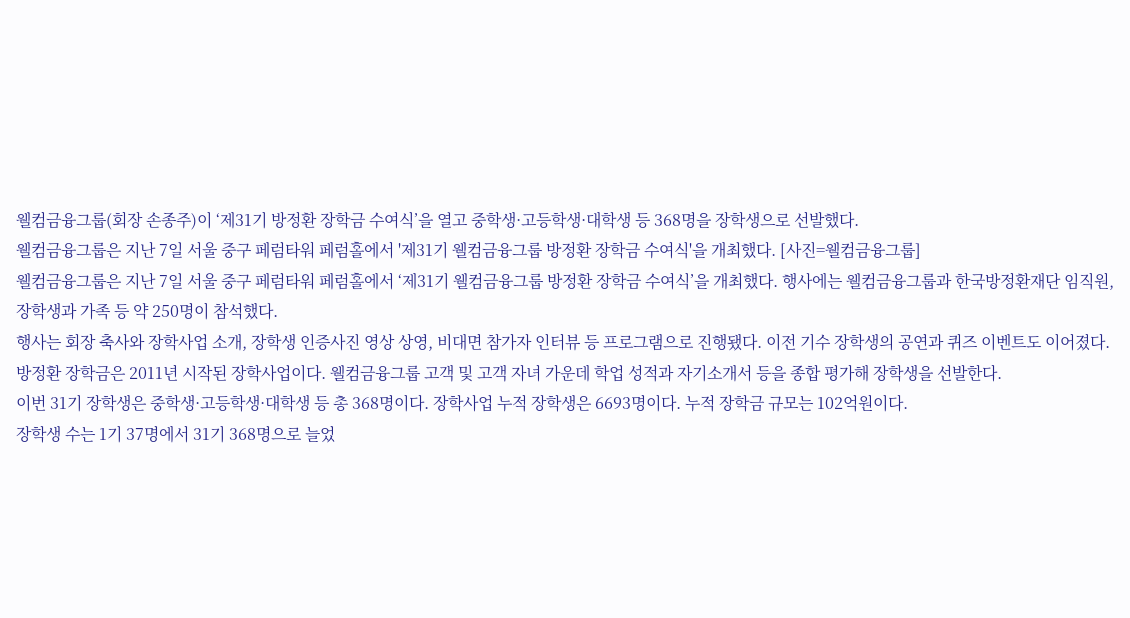웰컴금융그룹(회장 손종주)이 ‘제31기 방정환 장학금 수여식’을 열고 중학생·고등학생·대학생 등 368명을 장학생으로 선발했다.
웰컴금융그룹은 지난 7일 서울 중구 페럼타워 페럼홀에서 '제31기 웰컴금융그룹 방정환 장학금 수여식'을 개최했다. [사진=웰컴금융그룹]
웰컴금융그룹은 지난 7일 서울 중구 페럼타워 페럼홀에서 ‘제31기 웰컴금융그룹 방정환 장학금 수여식’을 개최했다. 행사에는 웰컴금융그룹과 한국방정환재단 임직원, 장학생과 가족 등 약 250명이 참석했다.
행사는 회장 축사와 장학사업 소개, 장학생 인증사진 영상 상영, 비대면 참가자 인터뷰 등 프로그램으로 진행됐다. 이전 기수 장학생의 공연과 퀴즈 이벤트도 이어졌다.
방정환 장학금은 2011년 시작된 장학사업이다. 웰컴금융그룹 고객 및 고객 자녀 가운데 학업 성적과 자기소개서 등을 종합 평가해 장학생을 선발한다.
이번 31기 장학생은 중학생·고등학생·대학생 등 총 368명이다. 장학사업 누적 장학생은 6693명이다. 누적 장학금 규모는 102억원이다.
장학생 수는 1기 37명에서 31기 368명으로 늘었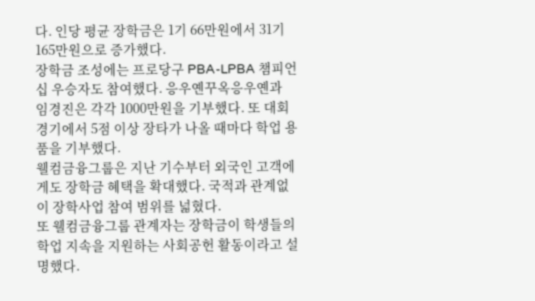다. 인당 평균 장학금은 1기 66만원에서 31기 165만원으로 증가했다.
장학금 조성에는 프로당구 PBA-LPBA 챔피언십 우승자도 참여했다. 응우옌꾸옥응우옌과 임경진은 각각 1000만원을 기부했다. 또 대회 경기에서 5점 이상 장타가 나올 때마다 학업 용품을 기부했다.
웰컴금융그룹은 지난 기수부터 외국인 고객에게도 장학금 혜택을 확대했다. 국적과 관계없이 장학사업 참여 범위를 넓혔다.
또 웰컴금융그룹 관계자는 장학금이 학생들의 학업 지속을 지원하는 사회공헌 활동이라고 설명했다.